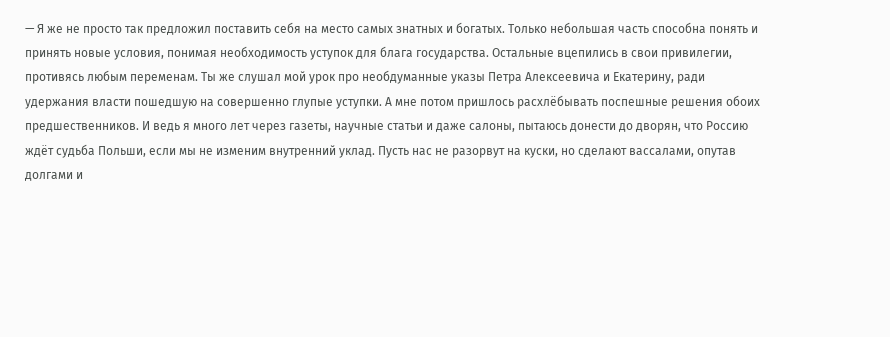— Я же не просто так предложил поставить себя на место самых знатных и богатых. Только небольшая часть способна понять и принять новые условия, понимая необходимость уступок для блага государства. Остальные вцепились в свои привилегии, противясь любым переменам. Ты же слушал мой урок про необдуманные указы Петра Алексеевича и Екатерину, ради удержания власти пошедшую на совершенно глупые уступки. А мне потом пришлось расхлёбывать поспешные решения обоих предшественников. И ведь я много лет через газеты, научные статьи и даже салоны, пытаюсь донести до дворян, что Россию ждёт судьба Польши, если мы не изменим внутренний уклад. Пусть нас не разорвут на куски, но сделают вассалами, опутав долгами и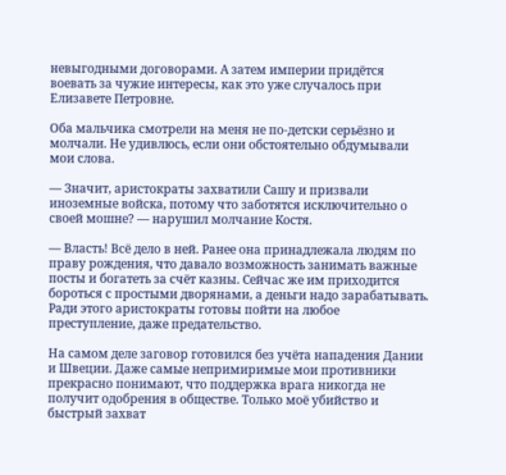невыгодными договорами. А затем империи придётся воевать за чужие интересы, как это уже случалось при Елизавете Петровне.

Оба мальчика смотрели на меня не по-детски серьёзно и молчали. Не удивлюсь, если они обстоятельно обдумывали мои слова.

— Значит, аристократы захватили Сашу и призвали иноземные войска, потому что заботятся исключительно о своей мошне? — нарушил молчание Костя.

— Власть! Всё дело в ней. Ранее она принадлежала людям по праву рождения, что давало возможность занимать важные посты и богатеть за счёт казны. Сейчас же им приходится бороться с простыми дворянами, а деньги надо зарабатывать. Ради этого аристократы готовы пойти на любое преступление, даже предательство.

На самом деле заговор готовился без учёта нападения Дании и Швеции. Даже самые непримиримые мои противники прекрасно понимают, что поддержка врага никогда не получит одобрения в обществе. Только моё убийство и быстрый захват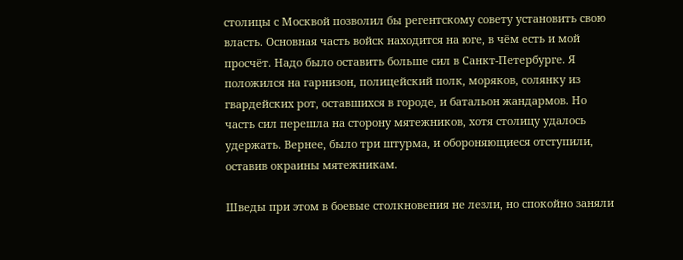столицы с Москвой позволил бы регентскому совету установить свою власть. Основная часть войск находится на юге, в чём есть и мой просчёт. Надо было оставить больше сил в Санкт-Петербурге. Я положился на гарнизон, полицейский полк, моряков, солянку из гвардейских рот, оставшихся в городе, и батальон жандармов. Но часть сил перешла на сторону мятежников, хотя столицу удалось удержать. Вернее, было три штурма, и обороняющиеся отступили, оставив окраины мятежникам.

Шведы при этом в боевые столкновения не лезли, но спокойно заняли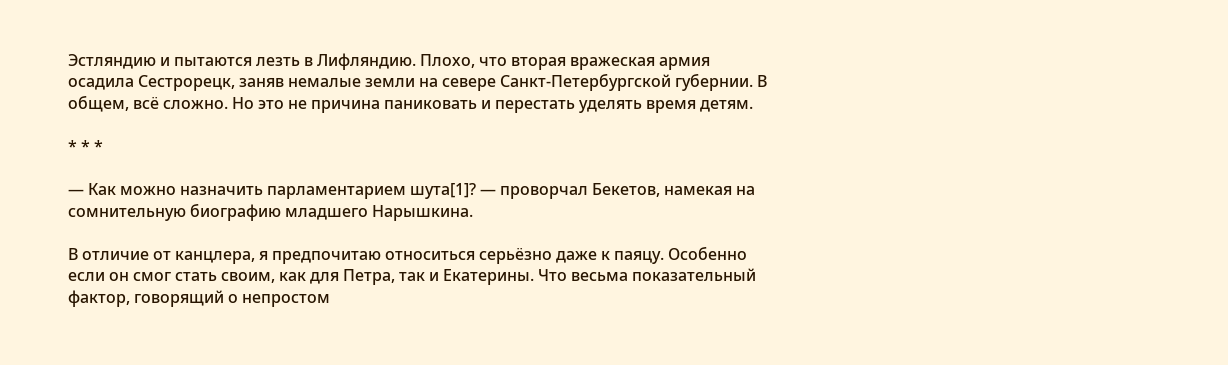Эстляндию и пытаются лезть в Лифляндию. Плохо, что вторая вражеская армия осадила Сестрорецк, заняв немалые земли на севере Санкт-Петербургской губернии. В общем, всё сложно. Но это не причина паниковать и перестать уделять время детям.

* * *

— Как можно назначить парламентарием шута[1]? — проворчал Бекетов, намекая на сомнительную биографию младшего Нарышкина.

В отличие от канцлера, я предпочитаю относиться серьёзно даже к паяцу. Особенно если он смог стать своим, как для Петра, так и Екатерины. Что весьма показательный фактор, говорящий о непростом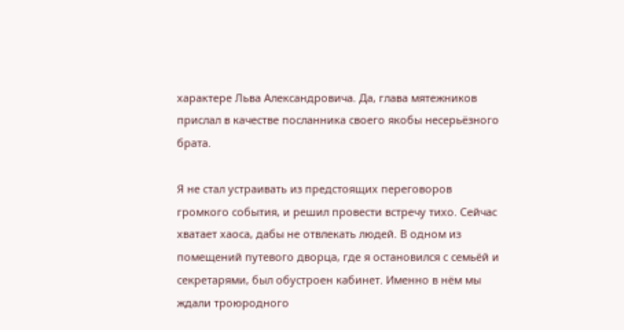характере Льва Александровича. Да, глава мятежников прислал в качестве посланника своего якобы несерьёзного брата.

Я не стал устраивать из предстоящих переговоров громкого события, и решил провести встречу тихо. Сейчас хватает хаоса, дабы не отвлекать людей. В одном из помещений путевого дворца, где я остановился с семьёй и секретарями, был обустроен кабинет. Именно в нём мы ждали троюродного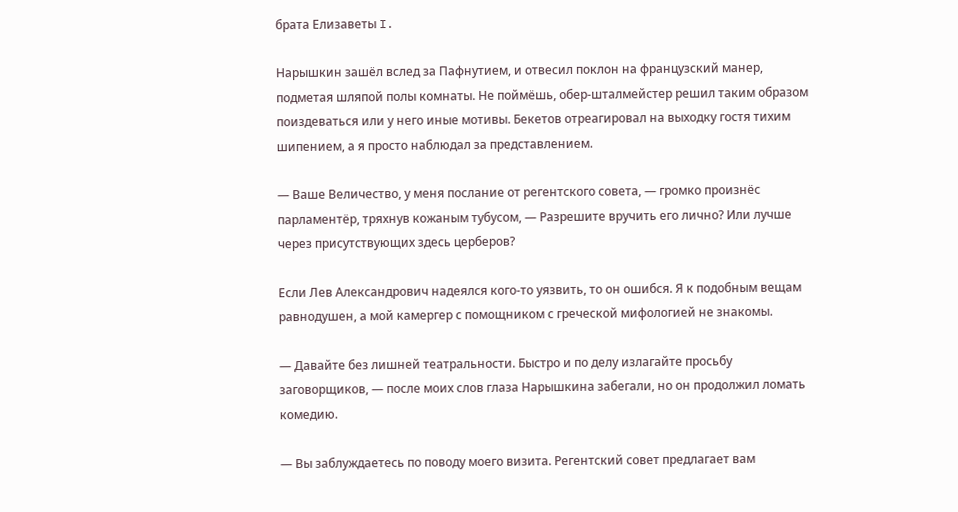брата Елизаветы I.

Нарышкин зашёл вслед за Пафнутием, и отвесил поклон на французский манер, подметая шляпой полы комнаты. Не поймёшь, обер-шталмейстер решил таким образом поиздеваться или у него иные мотивы. Бекетов отреагировал на выходку гостя тихим шипением, а я просто наблюдал за представлением.

— Ваше Величество, у меня послание от регентского совета, — громко произнёс парламентёр, тряхнув кожаным тубусом, — Разрешите вручить его лично? Или лучше через присутствующих здесь церберов?

Если Лев Александрович надеялся кого-то уязвить, то он ошибся. Я к подобным вещам равнодушен, а мой камергер с помощником с греческой мифологией не знакомы.

— Давайте без лишней театральности. Быстро и по делу излагайте просьбу заговорщиков, — после моих слов глаза Нарышкина забегали, но он продолжил ломать комедию.

— Вы заблуждаетесь по поводу моего визита. Регентский совет предлагает вам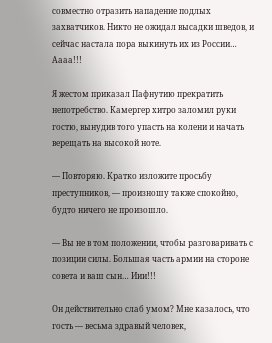совместно отразить нападение подлых захватчиков. Никто не ожидал высадки шведов, и сейчас настала пора выкинуть их из России… Аааа!!!

Я жестом приказал Пафнутию прекратить непотребство. Камергер хитро заломил руки гостю, вынудив того упасть на колени и начать верещать на высокой ноте.

— Повторяю. Кратко изложите просьбу преступников, — произношу также спокойно, будто ничего не произошло.

— Вы не в том положении, чтобы разговаривать с позиции силы. Большая часть армии на стороне совета и ваш сын… Иии!!!

Он действительно слаб умом? Мне казалось, что гость — весьма здравый человек,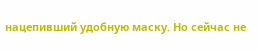нацепивший удобную маску. Но сейчас не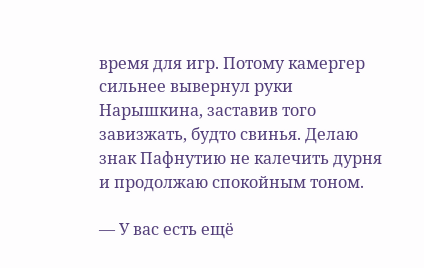время для игр. Потому камергер сильнее вывернул руки Нарышкина, заставив того завизжать, будто свинья. Делаю знак Пафнутию не калечить дурня и продолжаю спокойным тоном.

— У вас есть ещё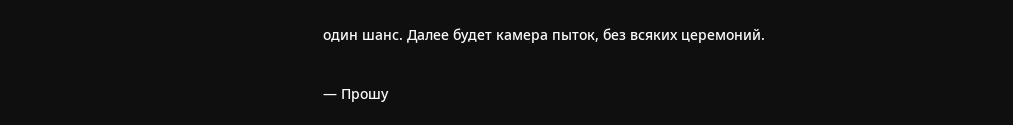один шанс. Далее будет камера пыток, без всяких церемоний.

— Прошу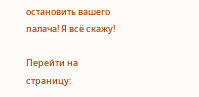остановить вашего палача! Я всё скажу!

Перейти на страницу: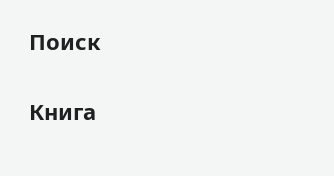Поиск

Книга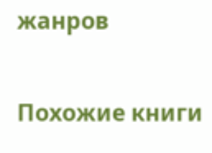жанров

Похожие книги